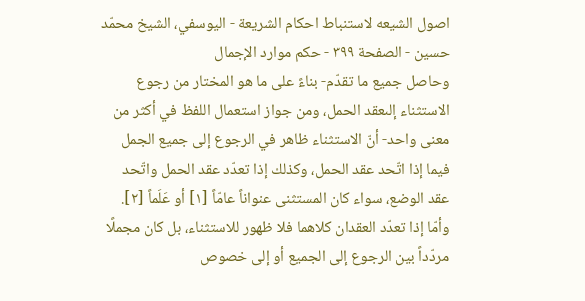اصول الشيعه لاستنباط احكام الشريعة - اليوسفي، الشيخ محمّد حسين - الصفحة ٣٩٩ - حكم موارد الإجمال
وحاصل جميع ما تقدّم- بناءً على ما هو المختار من رجوع الاستثناء إلىعقد الحمل، ومن جواز استعمال اللفظ في أكثر من معنى واحد- أنّ الاستثناء ظاهر في الرجوع إلى جميع الجمل فيما إذا اتّحد عقد الحمل، وكذلك إذا تعدّد عقد الحمل واتّحد عقد الوضع، سواء كان المستثنى عنواناً عامّاً [١] أو عَلَماً [٢].
وأمّا إذا تعدّد العقدان كلاهما فلا ظهور للاستثناء، بل كان مجملًا مردّداً بين الرجوع إلى الجميع أو إلى خصوص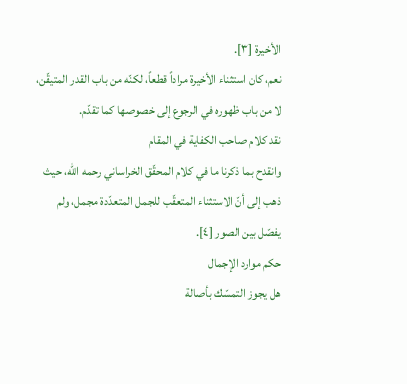الأخيرة [٣].
نعم، كان استثناء الأخيرة مراداً قطعاً، لكنّه من باب القدر المتيقّن، لا من باب ظهوره في الرجوع إلى خصوصها كما تقدّم.
نقد كلام صاحب الكفاية في المقام
وانقدح بما ذكرنا ما في كلام المحقّق الخراساني رحمه الله، حيث ذهب إلى أنّ الاستثناء المتعقّب للجمل المتعدّدة مجمل، ولم يفصّل بين الصور [٤].
حكم موارد الإجمال
هل يجوز التمسّك بأصالة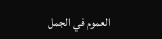العموم في الجمل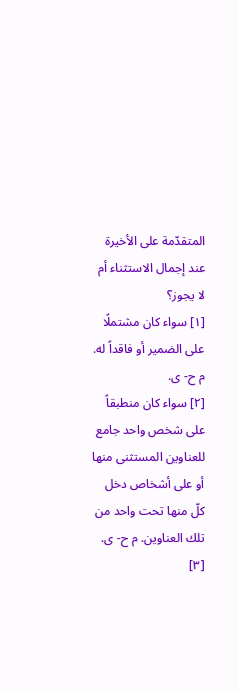المتقدّمة على الأخيرة عند إجمال الاستثناء أم لا يجوز؟
[١] سواء كان مشتملًا على الضمير أو فاقداً له. م ح- ى.
[٢] سواء كان منطبقاً على شخص واحد جامع للعناوين المستثنى منها أو على أشخاص دخل كلّ منها تحت واحد من تلك العناوين. م ح- ى.
[٣]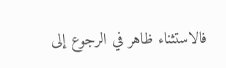فالاستثناء ظاهر في الرجوع إلى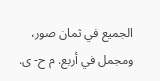الجميع في ثمان صور، ومجمل في أربع. م ح- ى.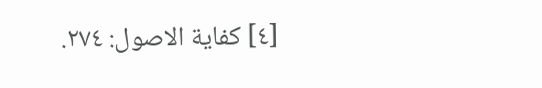[٤] كفاية الاصول: ٢٧٤.